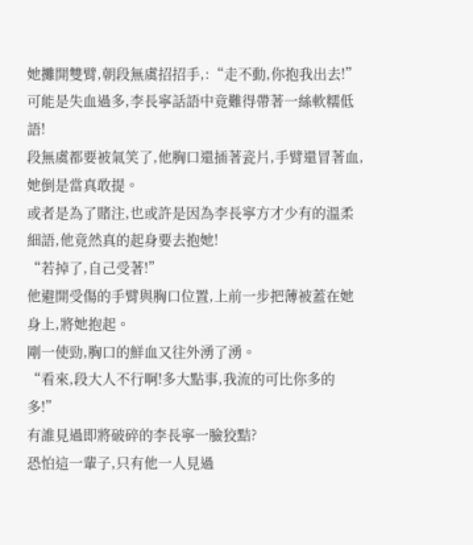她攤開雙臂,朝段無虞招招手,:“走不動,你抱我出去!”
可能是失血過多,李長寧話語中竟難得帶著一絲軟糯低語!
段無虞都要被氣笑了,他胸口還插著瓷片,手臂還冒著血,她倒是當真敢提。
或者是為了賭注,也或許是因為李長寧方才少有的溫柔細語,他竟然真的起身要去抱她!
“若掉了,自己受著!”
他避開受傷的手臂與胸口位置,上前一步把薄被蓋在她身上,將她抱起。
剛一使勁,胸口的鮮血又往外湧了湧。
“看來,段大人不行啊!多大點事,我流的可比你多的多!”
有誰見過即將破碎的李長寧一臉狡黠?
恐怕這一輩子,只有他一人見過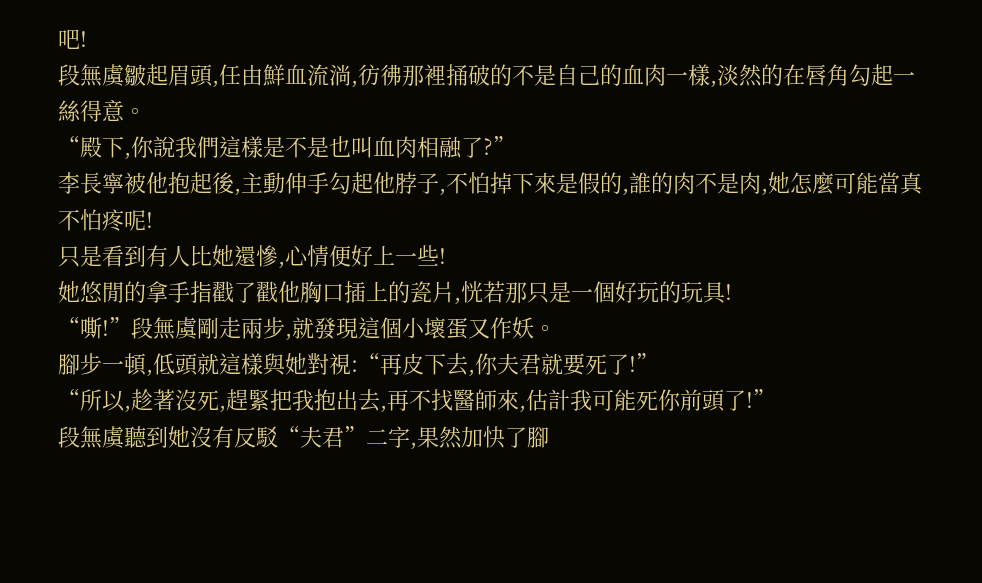吧!
段無虞皺起眉頭,任由鮮血流淌,彷彿那裡捅破的不是自己的血肉一樣,淡然的在唇角勾起一絲得意。
“殿下,你說我們這樣是不是也叫血肉相融了?”
李長寧被他抱起後,主動伸手勾起他脖子,不怕掉下來是假的,誰的肉不是肉,她怎麼可能當真不怕疼呢!
只是看到有人比她還慘,心情便好上一些!
她悠閒的拿手指戳了戳他胸口插上的瓷片,恍若那只是一個好玩的玩具!
“嘶!”段無虞剛走兩步,就發現這個小壞蛋又作妖。
腳步一頓,低頭就這樣與她對視:“再皮下去,你夫君就要死了!”
“所以,趁著沒死,趕緊把我抱出去,再不找醫師來,估計我可能死你前頭了!”
段無虞聽到她沒有反駁“夫君”二字,果然加快了腳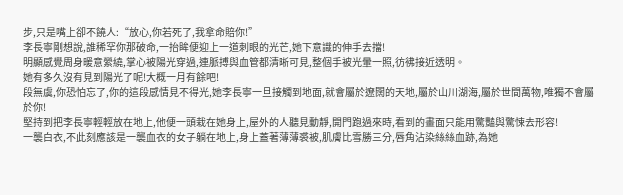步,只是嘴上卻不饒人:“放心,你若死了,我拿命賠你!”
李長寧剛想說,誰稀罕你那破命,一抬眸便迎上一道刺眼的光芒,她下意識的伸手去擋!
明顯感覺周身暖意縈繞,掌心被陽光穿過,連脈搏與血管都清晰可見,整個手被光暈一照,彷彿接近透明。
她有多久沒有見到陽光了呢!大概一月有餘吧!
段無虞,你恐怕忘了,你的這段感情見不得光,她李長寧一旦接觸到地面,就會屬於遼闊的天地,屬於山川湖海,屬於世間萬物,唯獨不會屬於你!
堅持到把李長寧輕輕放在地上,他便一頭栽在她身上,屋外的人聽見動靜,開門跑過來時,看到的畫面只能用驚豔與驚悚去形容!
一襲白衣,不此刻應該是一襲血衣的女子躺在地上,身上蓋著薄薄裘被,肌膚比雪勝三分,唇角沾染絲絲血跡,為她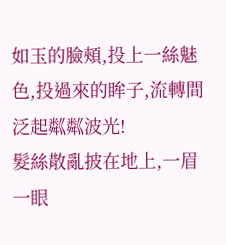如玉的臉頰,投上一絲魅色,投過來的眸子,流轉間泛起粼粼波光!
髮絲散亂披在地上,一眉一眼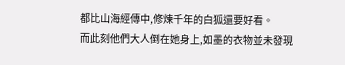都比山海經傳中,修煉千年的白狐還要好看。
而此刻他們大人倒在她身上,如墨的衣物並未發現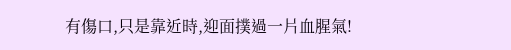有傷口,只是靠近時,迎面撲過一片血腥氣!